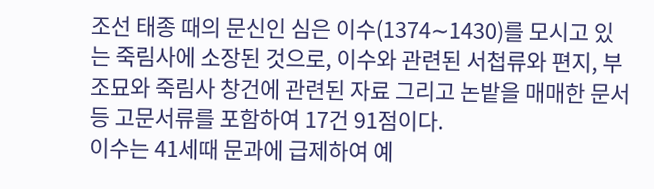조선 태종 때의 문신인 심은 이수(1374∼1430)를 모시고 있는 죽림사에 소장된 것으로, 이수와 관련된 서첩류와 편지, 부조묘와 죽림사 창건에 관련된 자료 그리고 논밭을 매매한 문서 등 고문서류를 포함하여 17건 91점이다.
이수는 41세때 문과에 급제하여 예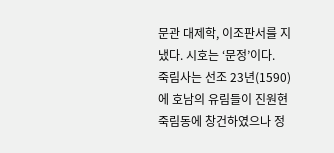문관 대제학, 이조판서를 지냈다. 시호는 ‘문정’이다.
죽림사는 선조 23년(1590)에 호남의 유림들이 진원현 죽림동에 창건하였으나 정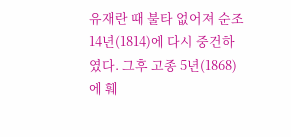유재란 때 불타 없어져 순조 14년(1814)에 다시 중건하였다. 그후 고종 5년(1868)에 훼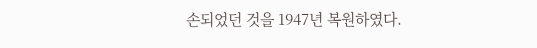손되었던 것을 1947년 복원하였다.